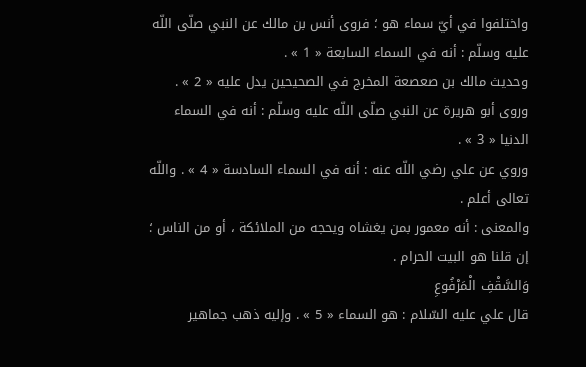واختلفوا في أيّ سماء هو ؛ فروى أنس بن مالك عن النبي صلّى اللّه عليه وسلّم : أنه في السماء السابعة « 1 » .
وحديث مالك بن صعصعة المخرج في الصحيحين يدل عليه « 2 » .
وروى أبو هريرة عن النبي صلّى اللّه عليه وسلّم : أنه في السماء الدنيا « 3 » .
وروي عن علي رضي اللّه عنه : أنه في السماء السادسة « 4 » . واللّه تعالى أعلم .
والمعنى : أنه معمور بمن يغشاه ويحجه من الملائكة ، أو من الناس ؛ إن قلنا هو البيت الحرام .
وَالسَّقْفِ الْمَرْفُوعِ
قال علي عليه السّلام : هو السماء « 5 » . وإليه ذهب جماهير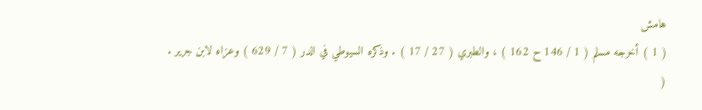هامش
( 1 ) أخرجه مسلم ( 1 / 146 ح 162 ) ، والطبري ( 27 / 17 ) . وذكره السيوطي في الدر ( 7 / 629 ) وعزاه لابن جرير .
(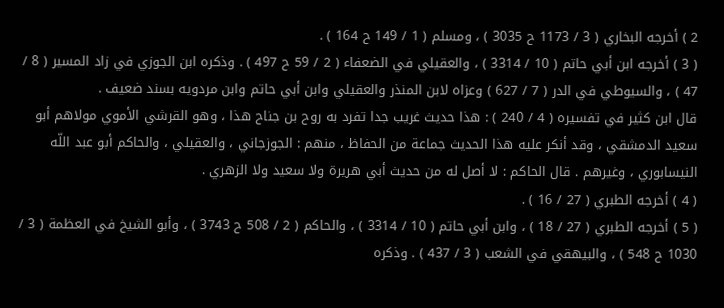2 ) أخرجه البخاري ( 3 / 1173 ح 3035 ) ، ومسلم ( 1 / 149 ح 164 ) .
( 3 ) أخرجه ابن أبي حاتم ( 10 / 3314 ) ، والعقيلي في الضعفاء ( 2 / 59 ح 497 ) . وذكره ابن الجوزي في زاد المسير ( 8 / 47 ) ، والسيوطي في الدر ( 7 / 627 ) وعزاه لابن المنذر والعقيلي وابن أبي حاتم وابن مردويه بسند ضعيف .
قال ابن كثير في تفسيره ( 4 / 240 ) : هذا حديث غريب جدا تفرد به روح بن جناح هذا ، وهو القرشي الأموي مولاهم أبو سعيد الدمشقي ، وقد أنكر عليه هذا الحديث جماعة من الحفاظ ، منهم : الجوزجاني ، والعقيلي ، والحاكم أبو عبد اللّه النيسابوري ، وغيرهم . قال الحاكم : لا أصل له من حديث أبي هريرة ولا سعيد ولا الزهري .
( 4 ) أخرجه الطبري ( 27 / 16 ) .
( 5 ) أخرجه الطبري ( 27 / 18 ) ، وابن أبي حاتم ( 10 / 3314 ) ، والحاكم ( 2 / 508 ح 3743 ) ، وأبو الشيخ في العظمة ( 3 / 1030 ح 548 ) ، والبيهقي في الشعب ( 3 / 437 ) . وذكره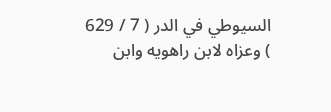السيوطي في الدر ( 7 / 629 ) وعزاه لابن راهويه وابن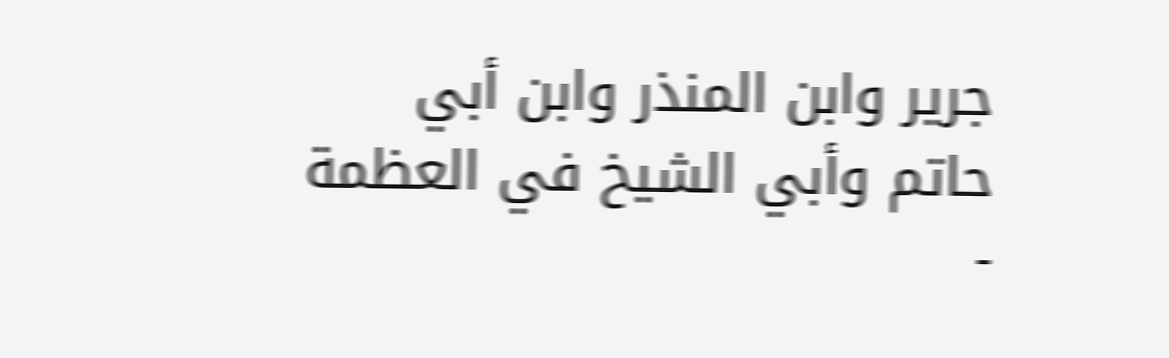جرير وابن المنذر وابن أبي حاتم وأبي الشيخ في العظمة -